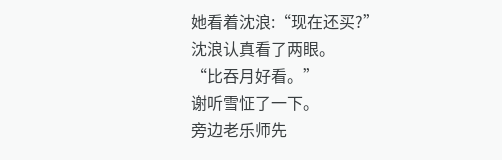她看着沈浪:“现在还买?”
沈浪认真看了两眼。
“比吞月好看。”
谢听雪怔了一下。
旁边老乐师先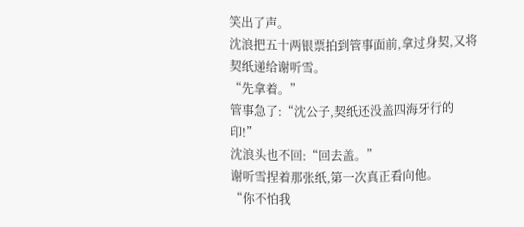笑出了声。
沈浪把五十两银票拍到管事面前,拿过身契,又将契纸递给谢听雪。
“先拿着。”
管事急了:“沈公子,契纸还没盖四海牙行的印!”
沈浪头也不回:“回去盖。”
谢听雪捏着那张纸,第一次真正看向他。
“你不怕我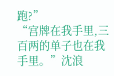跑?”
“宫牌在我手里,三百两的单子也在我手里。”沈浪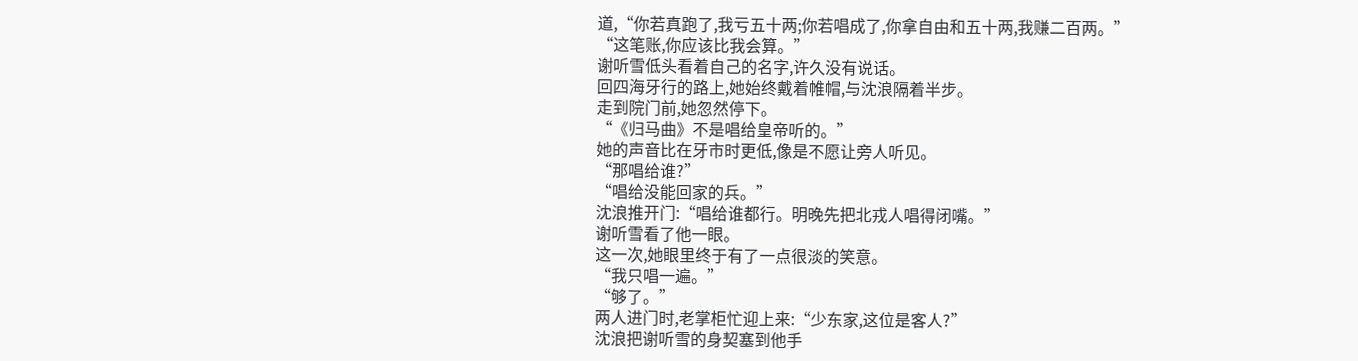道,“你若真跑了,我亏五十两;你若唱成了,你拿自由和五十两,我赚二百两。”
“这笔账,你应该比我会算。”
谢听雪低头看着自己的名字,许久没有说话。
回四海牙行的路上,她始终戴着帷帽,与沈浪隔着半步。
走到院门前,她忽然停下。
“《归马曲》不是唱给皇帝听的。”
她的声音比在牙市时更低,像是不愿让旁人听见。
“那唱给谁?”
“唱给没能回家的兵。”
沈浪推开门:“唱给谁都行。明晚先把北戎人唱得闭嘴。”
谢听雪看了他一眼。
这一次,她眼里终于有了一点很淡的笑意。
“我只唱一遍。”
“够了。”
两人进门时,老掌柜忙迎上来:“少东家,这位是客人?”
沈浪把谢听雪的身契塞到他手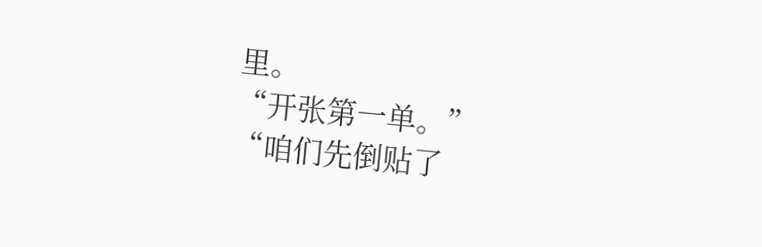里。
“开张第一单。”
“咱们先倒贴了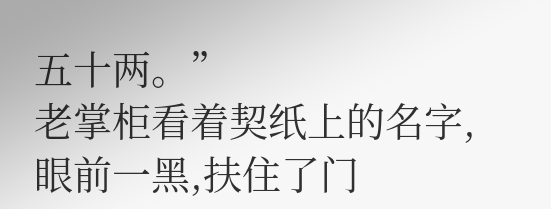五十两。”
老掌柜看着契纸上的名字,眼前一黑,扶住了门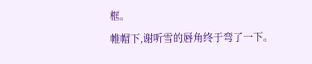框。
帷帽下,谢听雪的唇角终于弯了一下。